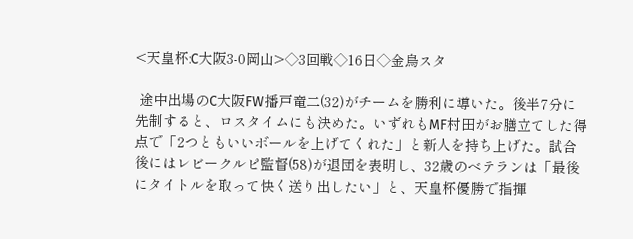<天皇杯:C大阪3-0岡山>◇3回戦◇16日◇金鳥スタ

 途中出場のC大阪FW播戸竜二(32)がチームを勝利に導いた。後半7分に先制すると、ロスタイムにも決めた。いずれもMF村田がお膳立てした得点で「2つともいいボールを上げてくれた」と新人を持ち上げた。試合後にはレビークルピ監督(58)が退団を表明し、32歳のベテランは「最後にタイトルを取って快く送り出したい」と、天皇杯優勝で指揮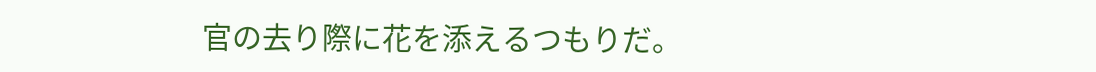官の去り際に花を添えるつもりだ。